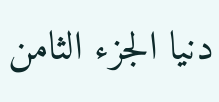دنيا الجزء الثامن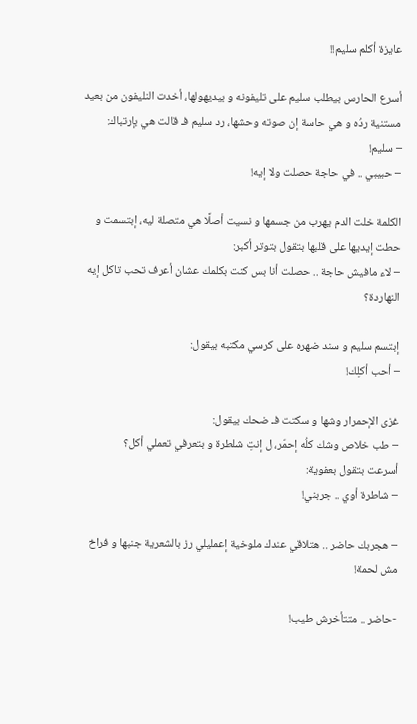عايزة أكلم سليم!!

أسرع الحارس بيطلب سليم على تليفونه و بيديهولها، أخدت النليفون من بعيد مستنية ردُه و هي حاسة إن صوته وحشها، رد سليم فـ قالت هي بإرتباك:
– سليم!
– حبيبي .. في حاجة حصلت ولا إيه!

الكلمة خلت الدم يهرب من جسمها و نسيت أصلًا هي متصلة ليه، إبتسمت و حطت إيديها على قلبها بتقول بتوتر أكبر:
– لاء مافيش حاجة .. حصلت أنا بس كنت بكلمك عشان أعرف تحب تاكل إيه النهاردة؟

إبتسم سليم و سند ضهره على كرسي مكتبه بيقول:
– أحب أكلِك!

غزى الإحمرار وشها و سكتت فـ ضحك بيقول:
– طب خلاص وشك كلُه إحمّر، ل إنتِ شلطرة و بتعرفي تعملي أكل؟
أسرعت بتقول بعفوية:
– شاطرة أوي .. جربني!

– هجربك حاضر .. هتلاقي عندك ملوخية إعمليلي رز بالشعرية جنبها و فراخ مش لحمة!

-حاضر .. متتأخرش طيب!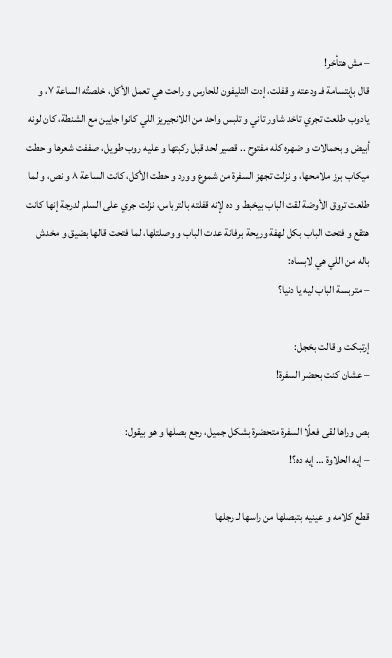– مش هتأخر!
قال بإبتسامة فـ ودعته و قفلت، إدت التليفون للحارس و راحت هي تعمل الأكل، خلصتُه الساعة ٧، و يادوب طلعت تجري تاخد شاور تاني و تلبس واحد من اللانجيريز اللي كانوا جايين مع الشنطة، كان لونه أبيض و بحمالات و ضهره كله مفتوح .. قصير لحد قبل ركبتها و عليه روب طويل، صففت شعرها و حطت ميكاب برز ملامحها، و نزلت تجهز السفرة من شموع و ورد و حطت الأكل، كانت الساعة ٨ و نص، و لما طلعت تروق الأوضة لقت الباب بيخبط و ده لإنه قفلته بالترباس، نزلت جري على السلم لدرجة إنها كانت هتقع و فتحت الباب بكل لهفة وريحة برفانة عدت الباب و وصلتلها، لما فتحت قالها بضيق و مخدش باله من اللي هي لابساه:
– متربسة الباب ليه يا دنيا؟

إرتبكت و قالت بخجل:
– عشان كنت بحضر السفرة!

بص وراها لقى فعلًا السفرة متحضرة بشكل جميل، رجع بصلها و هو بيقول:
– إيه الحلاوة … إيه ده؟!

قطع كلامه و عينيه بتبصلها من راسها لـ رجلها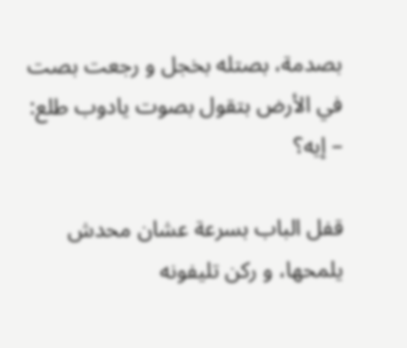بصدمة، بصتله بخجل و رجعت بصت في الأرض بتقول بصوت يادوب طلع:
– إيه؟

قفل الباب بسرعة عشان محدش يلمحها، و ركن تليفونه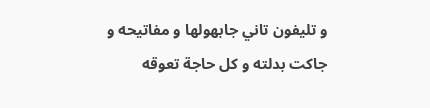و تليفون تاني جابهولها و مفاتيحه و جاكت بدلته و كل حاجة تعوقه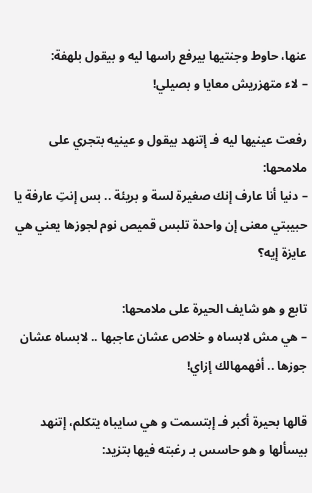عنها، حاوط وجنتيها بيرفع راسها ليه و بيقول بلهفة:
– لاء متهزريش معايا و بصيلي!

رفعت عينيها ليه فـ إتنهد بيقول و عينيه بتجري على ملامحها:
– دنيا أنا عارف إنك صغيرة لسة و بريئة .. بس إنتِ عارفة يا حبيبتي معنى إن واحدة تلبس قميص نوم لجوزها يعني هي عايزة إيه؟

تابع و هو شايف الحيرة على ملامحها:
– هي مش لابساه و خلاص عشان عاجبها .. لابساه عشان جوزها .. أفهمهالك إزاي!

قالها بحيرة أكبر فـ إبتسمت و هي سايباه يتكلم، إتنهد بيسألها و هو حاسس بـ رغبته فيها بتزيد: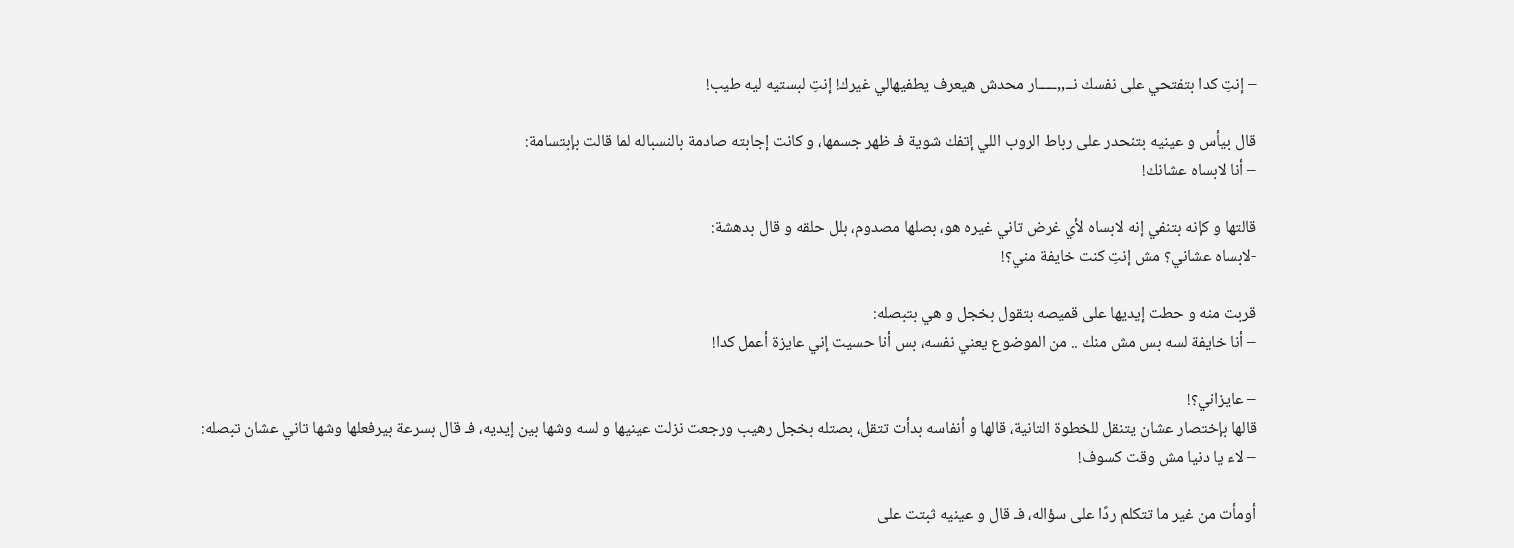– إنتِ كدا بتفتحي على نفسك نــ,,ـــــار محدش هيعرف يطفيهالي غيرك! إنتِ لبستيه ليه طيب!

قال بيأس و عينيه بتنحدر على رباط الروب اللي إتفك شوية فـ ظهر جسمها، و كانت إجابته صادمة بالنسباله لما قالت بإبتسامة:
– أنا لابساه عشانك!

قالتها و كإنه بتنفي إنه لابساه لأي غرض تاني غيره هو، بصلها مصدوم، بلل حلقه و قال بدهشة:
-لابساه عشاني؟ مش إنتِ كنت خايفة مني؟!

قربت منه و حطت إيديها على قميصه بتقول بخجل و هي بتبصله:
– أنا خايفة لسه بس مش منك .. من الموضوع يعني نفسه، بس أنا حسيت إني عايزة أعمل كدا!

– عايزاني؟!
قالها بإختصار عشان يتنقل للخطوة التانية، قالها و أنفاسه بدأت تتقل، بصتله بخجل رهيب ورجعت نزلت عينيها و لسه وشها بين إيديه، فـ قال بسرعة بيرفعلها وشها تاني عشان تبصله:
– لاء يا دنيا مش وقت كسوف!

أومأت من غير ما تتكلم ردًا على سؤاله، فـ قال و عينيه ثبتت على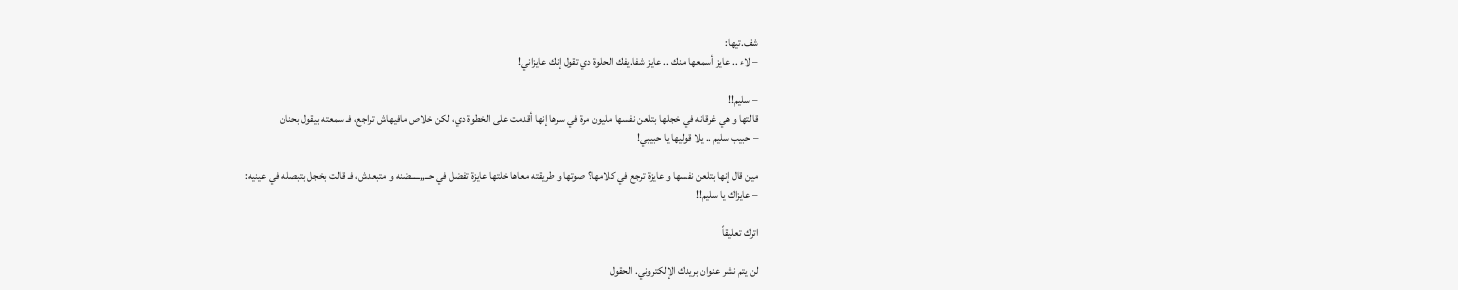شف.تيها:
– لاء .. عايز أسمعها منك .. عايز شفا.يفك الحلوة دي تقول إنك عايزاني!

– سليم!!
قالتها و هي غرقانه في خجلها بتلعن نفسها مليون مرة في سرها إنها أقدمت على الخطوة دي، لكن خلاص مافيهاش تراجع، فـ سمعته بيقول بحنان
– حبيب سليم .. يلا قوليها يا حبيبي!

مين قال إنها بتلعن نفسها و عايزة ترجع في كلامها؟ صوتها و طريقته معاها خلتها عايزة تفضل في حــ,,ـــــضنه و متبعدش، فـ قالت بخجل بتبصله في عينيه:
– عايزاك يا سليم!!

اترك تعليقاً

لن يتم نشر عنوان بريدك الإلكتروني. الحقول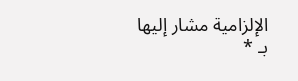الإلزامية مشار إليها بـ *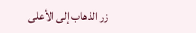زر الذهاب إلى الأعلى